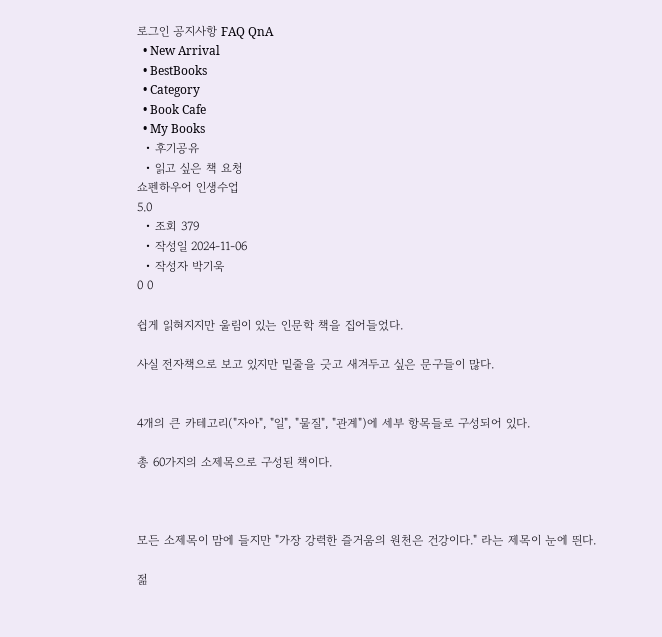로그인 공지사항 FAQ QnA
  • New Arrival
  • BestBooks
  • Category
  • Book Cafe
  • My Books
  • 후기공유
  • 읽고 싶은 책 요청
쇼펜하우어 인생수업
5.0
  • 조회 379
  • 작성일 2024-11-06
  • 작성자 박기욱
0 0

쉽게 읽혀지지만 울림이 있는 인문학 책을 집어들었다.

사실 전자책으로 보고 있지만 밑줄을 긋고 새겨두고 싶은 문구들이 많다.


4개의 큰 카테고리("자아", "일", "물질", "관계")에 세부 항목들로 구성되어 있다.

총 60가지의 소제목으로 구성된 책이다.



모든 소제목이 맘에 들지만 "가장 강력한 즐거움의 원천은 건강이다." 라는 제목이 눈에 띈다.

젊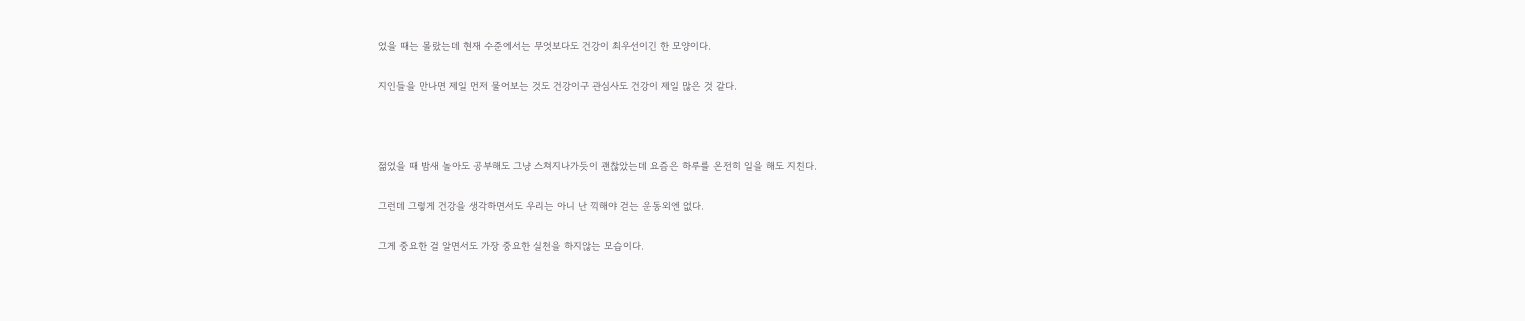었을 때는 몰랐는데 현재 수준에서는 무엇보다도 건강이 최우선이긴 한 모양이다.

지인들을 만나면 제일 먼저 물어보는 것도 건강이구 관심사도 건강이 제일 많은 것 같다.



젊었을 때 밤새 놀아도 공부해도 그냥 스쳐지나가듯이 괜찮았는데 요즘은 하루를 온전히 일을 해도 지친다.

그런데 그렇게 건강을 생각하면서도 우리는 아니 난 끽해야 걷는 운동외엔 없다.

그게 중요한 걸 알면서도 가장 중요한 실천을 하지않는 모습이다.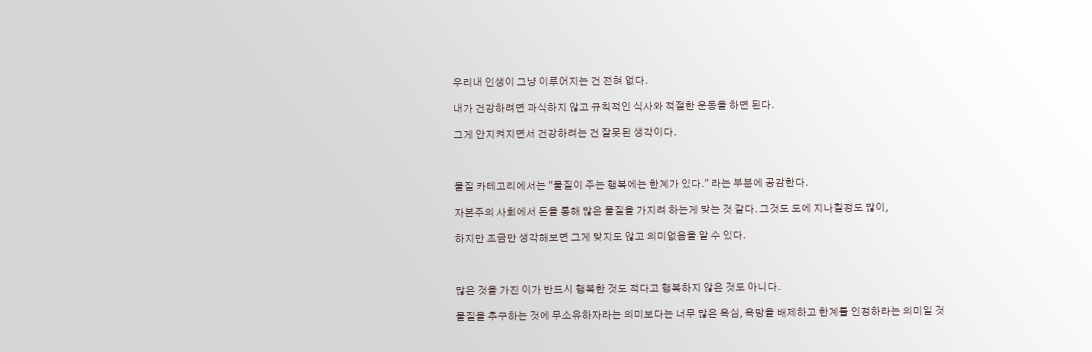우리내 인생이 그냥 이루어지는 건 전혀 없다.

내가 건강하려면 과식하지 않고 규칙적인 식사와 적절한 운동을 하면 된다.

그게 안지켜지면서 건강하려는 건 잘못된 생각이다.



물질 카테고리에서는 "물질이 주는 행복에는 한계가 있다." 라는 부분에 공감한다.

자본주의 사회에서 돈을 통해 많은 물질을 가지려 하는게 맞는 것 같다. 그것도 도에 지나칠정도 많이,

하지만 조금만 생각해보면 그게 맞지도 않고 의미없음을 알 수 있다.



많은 것을 가진 이가 반드시 행복한 것도 적다고 행복하지 않은 것도 아니다.

물질을 추구하는 것에 무소유하자라는 의미보다는 너무 많은 욕심, 욕망을 배제하고 한계를 인정하라는 의미일 것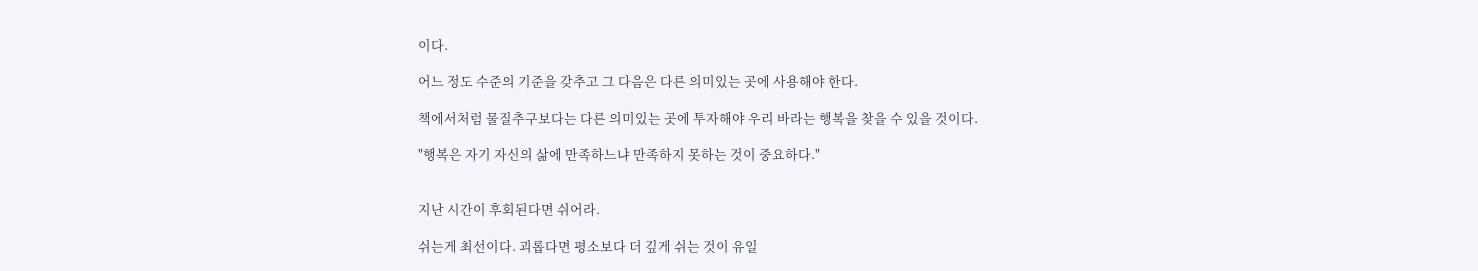이다.

어느 정도 수준의 기준을 갖추고 그 다음은 다른 의미있는 곳에 사용해야 한다.

책에서처럼 물질추구보다는 다른 의미있는 곳에 투자해야 우리 바라는 행복을 찾을 수 있을 것이다.

"행복은 자기 자신의 삶에 만족하느냐 만족하지 못하는 것이 중요하다."


지난 시간이 후회된다면 쉬어라.

쉬는게 최선이다. 괴롭다면 평소보다 더 깊게 쉬는 것이 유일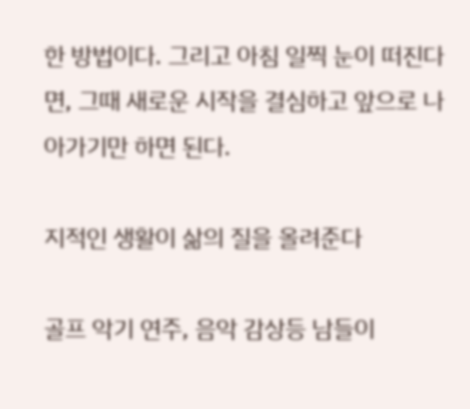한 방법이다. 그리고 아침 일찍 눈이 떠진다면, 그때 새로운 시작을 결심하고 앞으로 나아가기만 하면 된다.

지적인 생활이 삶의 질을 올려준다

골프 악기 연주, 음악 감상등 남들이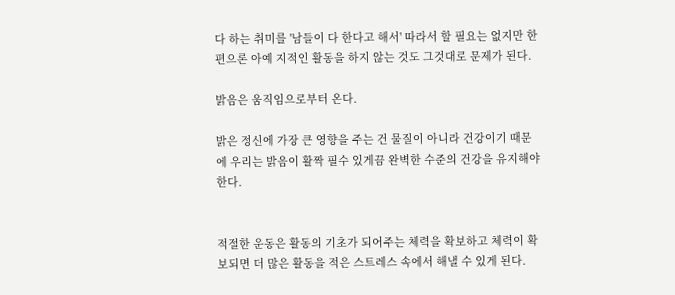다 하는 취미를 '남들이 다 한다고 해서' 따라서 할 필요는 없지만 한편으론 아예 지적인 활동을 하지 않는 것도 그것대로 문제가 된다.

밝음은 움직임으로부터 온다.

밝은 정신에 가장 큰 영향을 주는 건 물질이 아니라 건강이기 때문에 우리는 밝음이 활짝 필수 있게끔 완벽한 수준의 건강을 유지해야 한다.


적절한 운동은 활동의 기초가 되어주는 체력을 확보하고 체력이 확보되면 더 많은 활동을 적은 스트레스 속에서 해낼 수 있게 된다.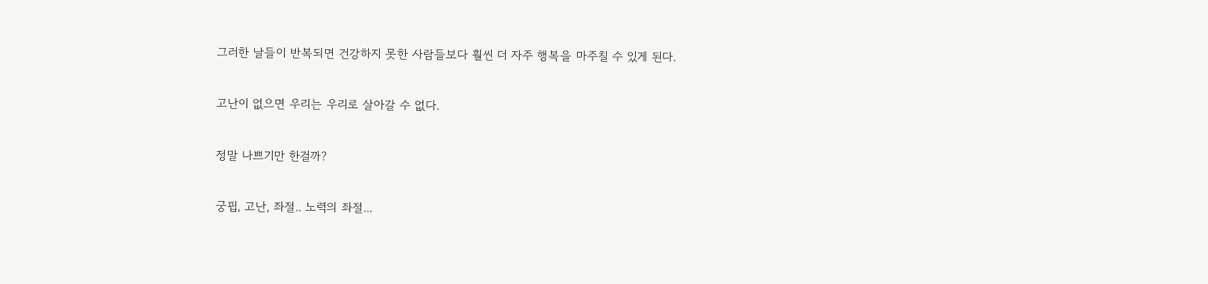그러한 날들이 반복되면 건강하지 못한 사람들보다 훨씬 더 자주 행복을 마주칠 수 있게 된다.

고난이 없으면 우리는 우리로 살아갈 수 없다.

정말 나쁘기만 한걸까?

궁핍, 고난, 좌절.. 노력의 좌절...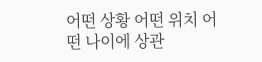어떤 상황 어떤 위치 어떤 나이에 상관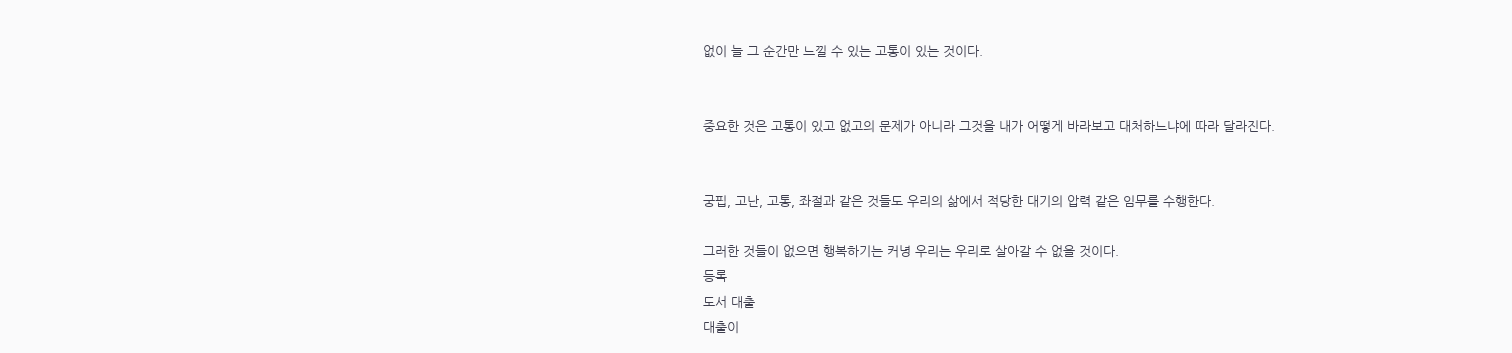없이 늘 그 순간만 느낄 수 있는 고통이 있는 것이다.


중요한 것은 고통이 있고 없고의 문제가 아니라 그것을 내가 어떻게 바라보고 대처하느냐에 따라 달라진다.


궁핍, 고난, 고통, 좌절과 같은 것들도 우리의 삶에서 적당한 대기의 압력 같은 임무를 수행한다.

그러한 것들이 없으면 행복하기는 커녕 우리는 우리로 살아갈 수 없을 것이다.
등록
도서 대출
대출이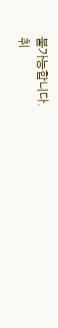불가능합니다.
취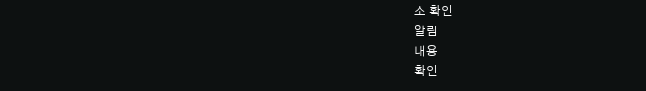소 확인
알림
내용
확인